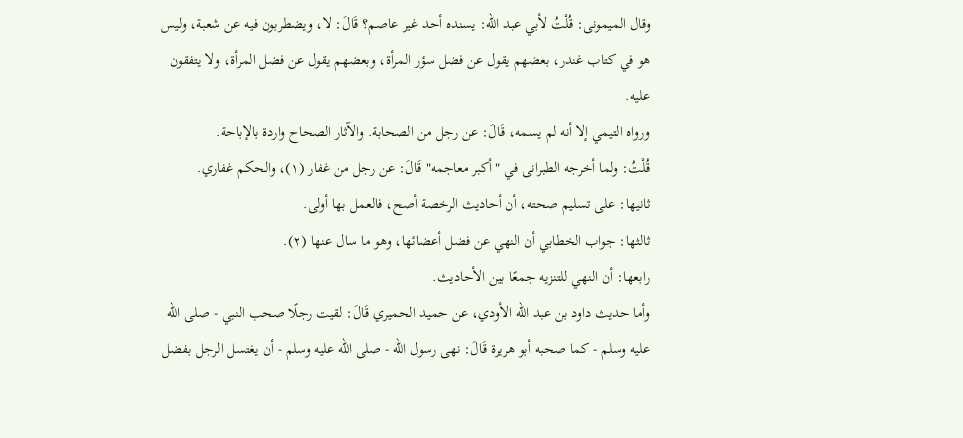وقال الميمونى: قُلْتُ لأبي عبد الله: يسنده أحد غير عاصم؟ قَالَ: لا، ويضطربون فيه عن شعبة، وليس هو في كتاب غندر، بعضهم يقول عن فضل سؤر المرأة، وبعضهم يقول عن فضل المرأة، ولا يتفقون عليه.
ورواه التيمي إلا أنه لم يسمه، قَالَ: عن رجل من الصحابة. والآثار الصحاح واردة بالإباحة.
قُلْتُ: ولما أخرجه الطبرانى في "أكبر معاجمه" قَالَ: عن رجل من غفار (١)، والحكم غفاري.
ثانيها: على تسليم صحته، أن أحاديث الرخصة أصح، فالعمل بها أولى.
ثالثها: جواب الخطابي أن النهي عن فضل أعضائها، وهو ما سال عنها (٢).
رابعها: أن النهي للتنزيه جمعًا بين الأحاديث.
وأما حديث داود بن عبد الله الأودي، عن حميد الحميري قَالَ: لقيت رجلًا صحب النبي - صلى الله عليه وسلم - كما صحبه أبو هريرة قَالَ: نهى رسول الله - صلى الله عليه وسلم - أن يغتسل الرجل بفضل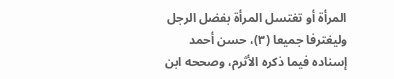المرأة أو تغتسل المرأة بفضل الرجل وليغترفا جميعا (٣)، حسن أحمد إسناده فيما ذكره الأثرم، وصححه ابن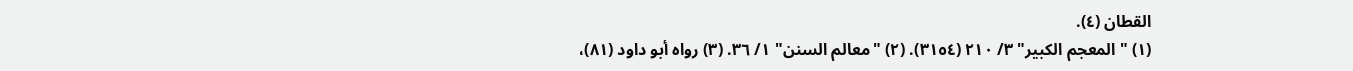القطان (٤).
(١) "المعجم الكبير" ٣/ ٢١٠ (٣١٥٤). (٢) "معالم السنن" ١/ ٣٦. (٣) رواه أبو داود (٨١)،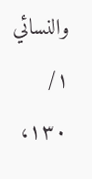والنسائي ١/ ١٣٠،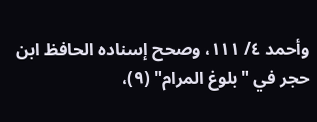وأحمد ٤/ ١١١، وصحح إسناده الحافظ ابن حجر في "بلوغ المرام" (٩)،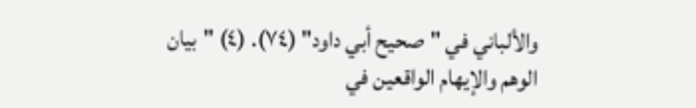والألباني في "صحيح أبي داود" (٧٤). (٤) "بيان الوهم والإيهام الواقعين في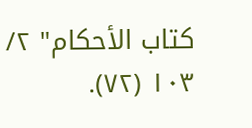كتاب الأحكام" ٢/ ١٠٣ (٧٢).